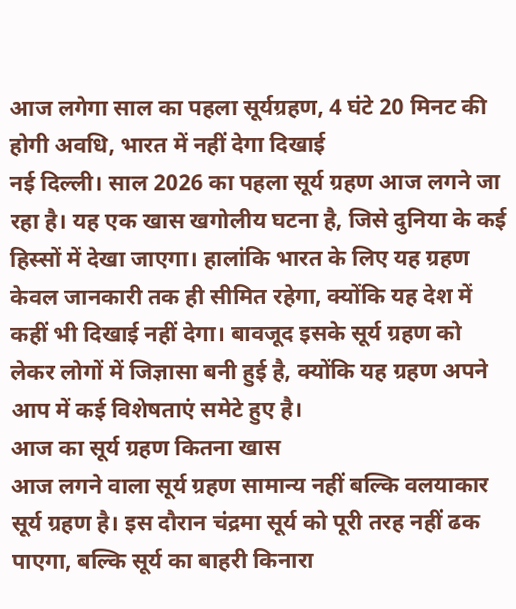आज लगेगा साल का पहला सूर्यग्रहण, 4 घंटे 20 मिनट की होगी अवधि, भारत में नहीं देगा दिखाई
नई दिल्ली। साल 2026 का पहला सूर्य ग्रहण आज लगने जा रहा है। यह एक खास खगोलीय घटना है, जिसे दुनिया के कई हिस्सों में देखा जाएगा। हालांकि भारत के लिए यह ग्रहण केवल जानकारी तक ही सीमित रहेगा, क्योंकि यह देश में कहीं भी दिखाई नहीं देगा। बावजूद इसके सूर्य ग्रहण को लेकर लोगों में जिज्ञासा बनी हुई है, क्योंकि यह ग्रहण अपने आप में कई विशेषताएं समेटे हुए है।
आज का सूर्य ग्रहण कितना खास
आज लगने वाला सूर्य ग्रहण सामान्य नहीं बल्कि वलयाकार सूर्य ग्रहण है। इस दौरान चंद्रमा सूर्य को पूरी तरह नहीं ढक पाएगा, बल्कि सूर्य का बाहरी किनारा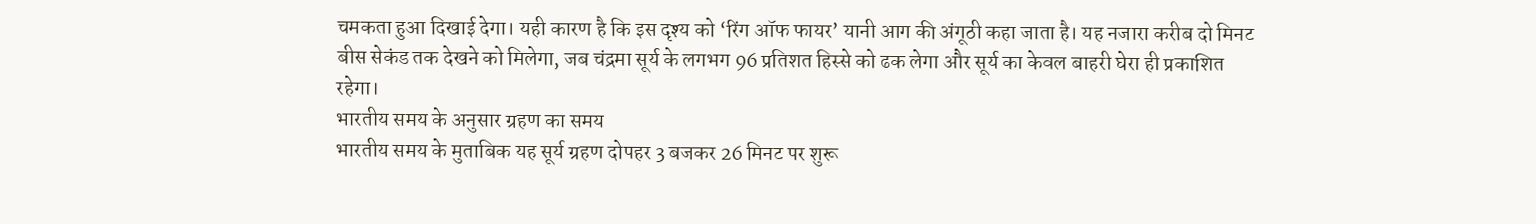चमकता हुआ दिखाई देगा। यही कारण है कि इस दृश्य को ‘रिंग ऑफ फायर’ यानी आग की अंगूठी कहा जाता है। यह नजारा करीब दो मिनट बीस सेकंड तक देखने को मिलेगा, जब चंद्रमा सूर्य के लगभग 96 प्रतिशत हिस्से को ढक लेगा और सूर्य का केवल बाहरी घेरा ही प्रकाशित रहेगा।
भारतीय समय के अनुसार ग्रहण का समय
भारतीय समय के मुताबिक यह सूर्य ग्रहण दोपहर 3 बजकर 26 मिनट पर शुरू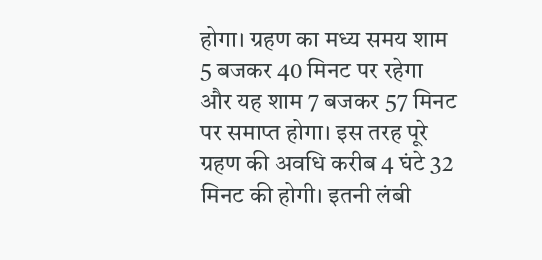होगा। ग्रहण का मध्य समय शाम 5 बजकर 40 मिनट पर रहेगा और यह शाम 7 बजकर 57 मिनट पर समाप्त होगा। इस तरह पूरे ग्रहण की अवधि करीब 4 घंटे 32 मिनट की होगी। इतनी लंबी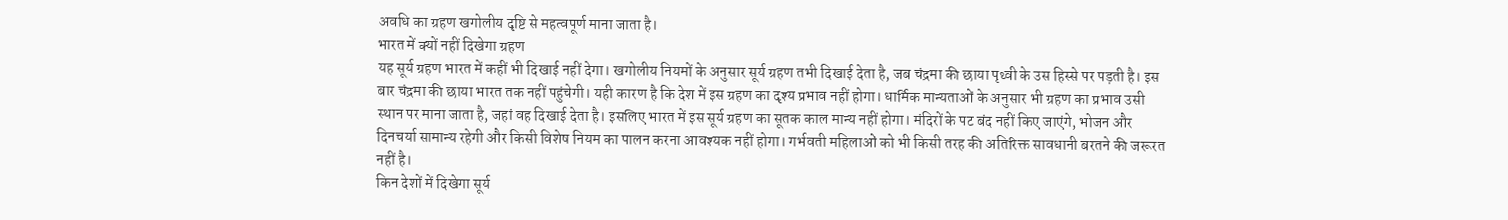अवधि का ग्रहण खगोलीय दृष्टि से महत्वपूर्ण माना जाता है।
भारत में क्यों नहीं दिखेगा ग्रहण
यह सूर्य ग्रहण भारत में कहीं भी दिखाई नहीं देगा। खगोलीय नियमों के अनुसार सूर्य ग्रहण तभी दिखाई देता है, जब चंद्रमा की छाया पृथ्वी के उस हिस्से पर पड़ती है। इस बार चंद्रमा की छाया भारत तक नहीं पहुंचेगी। यही कारण है कि देश में इस ग्रहण का दृश्य प्रभाव नहीं होगा। धार्मिक मान्यताओं के अनुसार भी ग्रहण का प्रभाव उसी स्थान पर माना जाता है, जहां वह दिखाई देता है। इसलिए भारत में इस सूर्य ग्रहण का सूतक काल मान्य नहीं होगा। मंदिरों के पट बंद नहीं किए जाएंगे, भोजन और दिनचर्या सामान्य रहेगी और किसी विशेष नियम का पालन करना आवश्यक नहीं होगा। गर्भवती महिलाओं को भी किसी तरह की अतिरिक्त सावधानी बरतने की जरूरत नहीं है।
किन देशों में दिखेगा सूर्य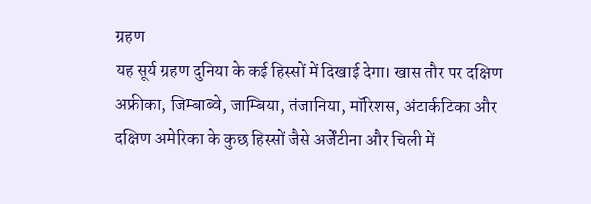ग्रहण
यह सूर्य ग्रहण दुनिया के कई हिस्सों में दिखाई देगा। खास तौर पर दक्षिण अफ्रीका, जिम्बाब्वे, जाम्बिया, तंजानिया, मॉरिशस, अंटार्कटिका और दक्षिण अमेरिका के कुछ हिस्सों जैसे अर्जेंटीना और चिली में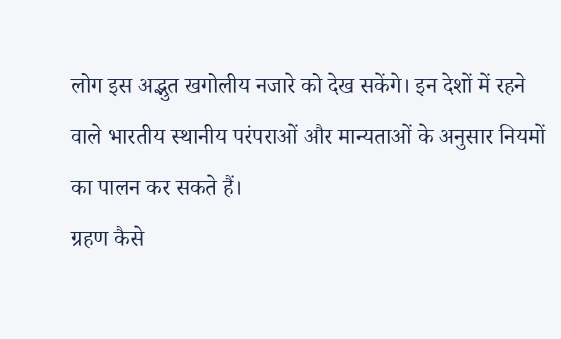लोग इस अद्भुत खगोलीय नजारे को देख सकेंगे। इन देशों में रहने वाले भारतीय स्थानीय परंपराओं और मान्यताओं के अनुसार नियमों का पालन कर सकते हैं।
ग्रहण कैसे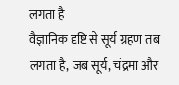लगता है
वैज्ञानिक दृष्टि से सूर्य ग्रहण तब लगता है, जब सूर्य, चंद्रमा और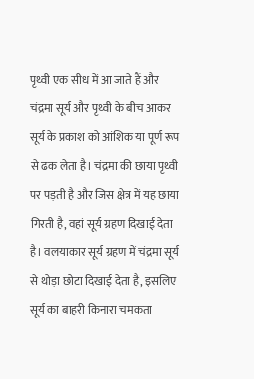पृथ्वी एक सीध में आ जाते हैं और चंद्रमा सूर्य और पृथ्वी के बीच आकर सूर्य के प्रकाश को आंशिक या पूर्ण रूप से ढक लेता है। चंद्रमा की छाया पृथ्वी पर पड़ती है और जिस क्षेत्र में यह छाया गिरती है, वहां सूर्य ग्रहण दिखाई देता है। वलयाकार सूर्य ग्रहण में चंद्रमा सूर्य से थोड़ा छोटा दिखाई देता है, इसलिए सूर्य का बाहरी किनारा चमकता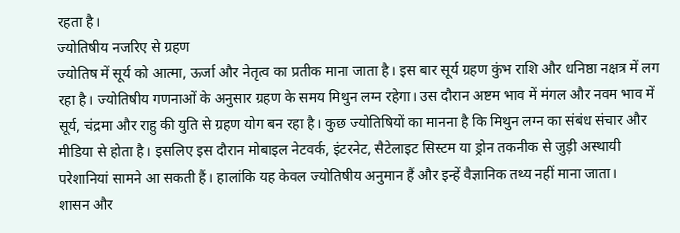रहता है।
ज्योतिषीय नजरिए से ग्रहण
ज्योतिष में सूर्य को आत्मा, ऊर्जा और नेतृत्व का प्रतीक माना जाता है। इस बार सूर्य ग्रहण कुंभ राशि और धनिष्ठा नक्षत्र में लग रहा है। ज्योतिषीय गणनाओं के अनुसार ग्रहण के समय मिथुन लग्न रहेगा। उस दौरान अष्टम भाव में मंगल और नवम भाव में सूर्य, चंद्रमा और राहु की युति से ग्रहण योग बन रहा है। कुछ ज्योतिषियों का मानना है कि मिथुन लग्न का संबंध संचार और मीडिया से होता है। इसलिए इस दौरान मोबाइल नेटवर्क, इंटरनेट, सैटेलाइट सिस्टम या ड्रोन तकनीक से जुड़ी अस्थायी परेशानियां सामने आ सकती हैं। हालांकि यह केवल ज्योतिषीय अनुमान हैं और इन्हें वैज्ञानिक तथ्य नहीं माना जाता।
शासन और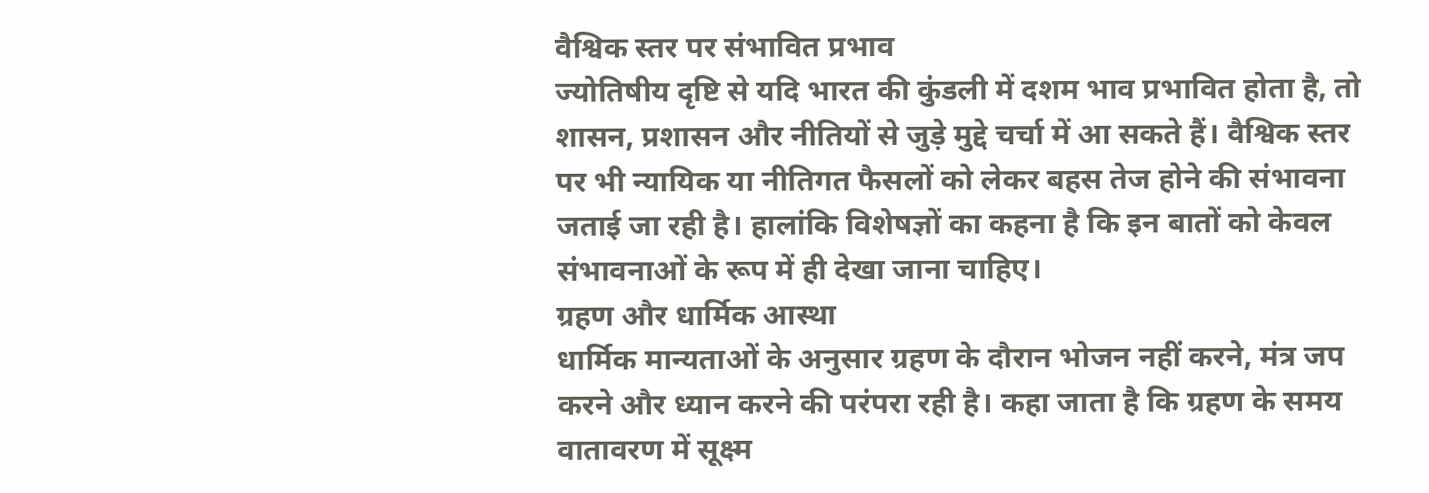वैश्विक स्तर पर संभावित प्रभाव
ज्योतिषीय दृष्टि से यदि भारत की कुंडली में दशम भाव प्रभावित होता है, तो शासन, प्रशासन और नीतियों से जुड़े मुद्दे चर्चा में आ सकते हैं। वैश्विक स्तर पर भी न्यायिक या नीतिगत फैसलों को लेकर बहस तेज होने की संभावना जताई जा रही है। हालांकि विशेषज्ञों का कहना है कि इन बातों को केवल संभावनाओं के रूप में ही देखा जाना चाहिए।
ग्रहण और धार्मिक आस्था
धार्मिक मान्यताओं के अनुसार ग्रहण के दौरान भोजन नहीं करने, मंत्र जप करने और ध्यान करने की परंपरा रही है। कहा जाता है कि ग्रहण के समय वातावरण में सूक्ष्म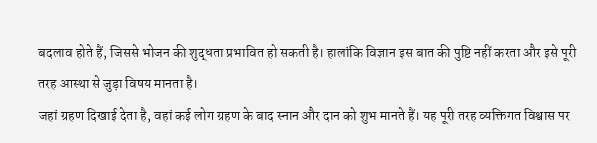बदलाव होते हैं, जिससे भोजन की शुद्धता प्रभावित हो सकती है। हालांकि विज्ञान इस बात की पुष्टि नहीं करता और इसे पूरी तरह आस्था से जुड़ा विषय मानता है।
जहां ग्रहण दिखाई देता है, वहां कई लोग ग्रहण के बाद स्नान और दान को शुभ मानते हैं। यह पूरी तरह व्यक्तिगत विश्वास पर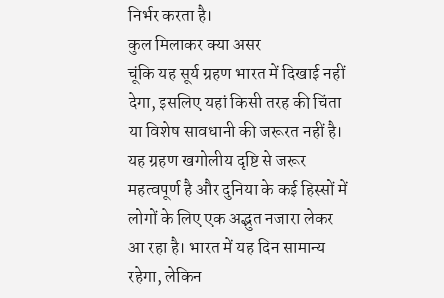निर्भर करता है।
कुल मिलाकर क्या असर
चूंकि यह सूर्य ग्रहण भारत में दिखाई नहीं देगा, इसलिए यहां किसी तरह की चिंता या विशेष सावधानी की जरूरत नहीं है। यह ग्रहण खगोलीय दृष्टि से जरूर महत्वपूर्ण है और दुनिया के कई हिस्सों में लोगों के लिए एक अद्भुत नजारा लेकर आ रहा है। भारत में यह दिन सामान्य रहेगा, लेकिन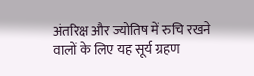अंतरिक्ष और ज्योतिष में रुचि रखने वालों के लिए यह सूर्य ग्रहण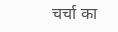चर्चा का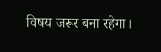विषय जरूर बना रहेगा।